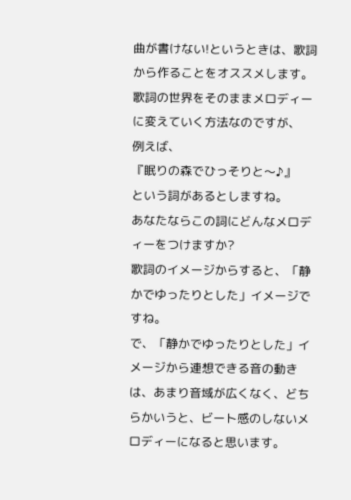曲が書けない!というときは、歌詞から作ることをオススメします。
歌詞の世界をそのままメロディーに変えていく方法なのですが、
例えば、
『眠りの森でひっそりと〜♪』
という詞があるとしますね。
あなたならこの詞にどんなメロディーをつけますか?
歌詞のイメージからすると、「静かでゆったりとした」イメージですね。
で、「静かでゆったりとした」イメージから連想できる音の動きは、あまり音域が広くなく、どちらかいうと、ビート感のしないメロディーになると思います。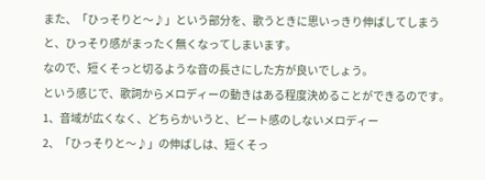また、「ひっそりと〜♪」という部分を、歌うときに思いっきり伸ばしてしまうと、ひっそり感がまったく無くなってしまいます。
なので、短くそっと切るような音の長さにした方が良いでしょう。
という感じで、歌詞からメロディーの動きはある程度決めることができるのです。
1、音域が広くなく、どちらかいうと、ビート感のしないメロディー
2、「ひっそりと〜♪」の伸ばしは、短くそっ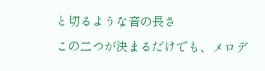と切るような音の長さ
この二つが決まるだけでも、メロデ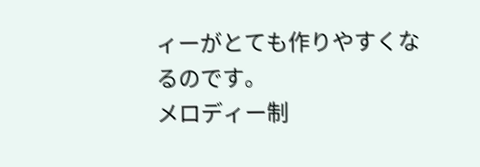ィーがとても作りやすくなるのです。
メロディー制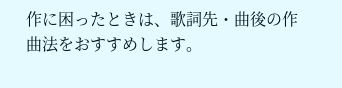作に困ったときは、歌詞先・曲後の作曲法をおすすめします。